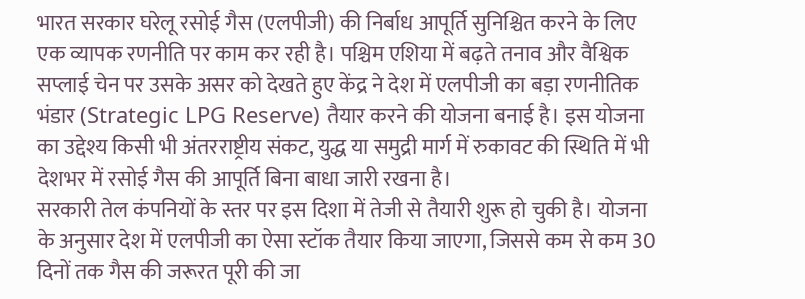भारत सरकार घरेलू रसोई गैस (एलपीजी) की निर्बाध आपूर्ति सुनिश्चित करने के लिए एक व्यापक रणनीति पर काम कर रही है। पश्चिम एशिया में बढ़ते तनाव और वैश्विक सप्लाई चेन पर उसके असर को देखते हुए केंद्र ने देश में एलपीजी का बड़ा रणनीतिक भंडार (Strategic LPG Reserve) तैयार करने की योजना बनाई है। इस योजना का उद्देश्य किसी भी अंतरराष्ट्रीय संकट, युद्ध या समुद्री मार्ग में रुकावट की स्थिति में भी देशभर में रसोई गैस की आपूर्ति बिना बाधा जारी रखना है।
सरकारी तेल कंपनियों के स्तर पर इस दिशा में तेजी से तैयारी शुरू हो चुकी है। योजना के अनुसार देश में एलपीजी का ऐसा स्टॉक तैयार किया जाएगा, जिससे कम से कम 30 दिनों तक गैस की जरूरत पूरी की जा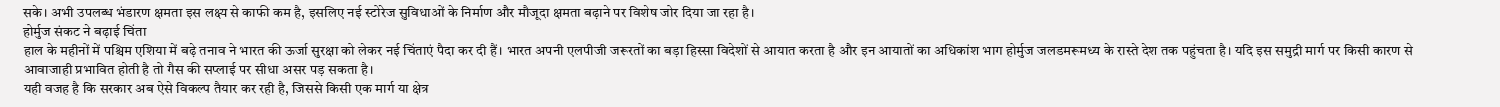सके। अभी उपलब्ध भंडारण क्षमता इस लक्ष्य से काफी कम है, इसलिए नई स्टोरेज सुविधाओं के निर्माण और मौजूदा क्षमता बढ़ाने पर विशेष जोर दिया जा रहा है।
होर्मुज संकट ने बढ़ाई चिंता
हाल के महीनों में पश्चिम एशिया में बढ़े तनाव ने भारत की ऊर्जा सुरक्षा को लेकर नई चिंताएं पैदा कर दी हैं। भारत अपनी एलपीजी जरूरतों का बड़ा हिस्सा विदेशों से आयात करता है और इन आयातों का अधिकांश भाग होर्मुज जलडमरूमध्य के रास्ते देश तक पहुंचता है। यदि इस समुद्री मार्ग पर किसी कारण से आवाजाही प्रभावित होती है तो गैस की सप्लाई पर सीधा असर पड़ सकता है।
यही वजह है कि सरकार अब ऐसे विकल्प तैयार कर रही है, जिससे किसी एक मार्ग या क्षेत्र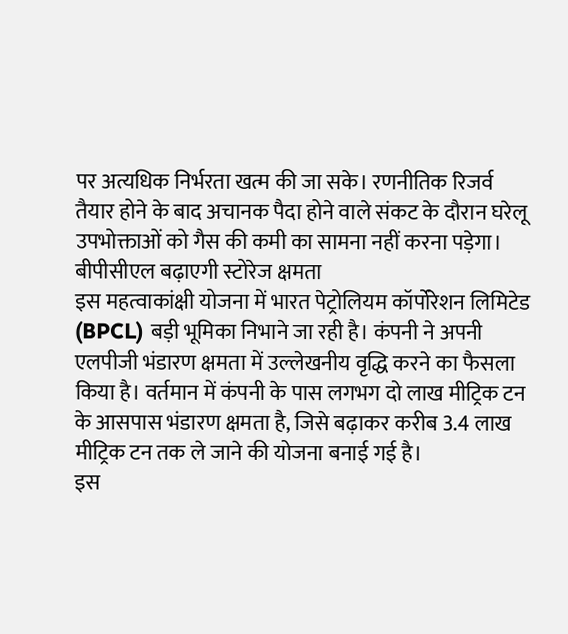पर अत्यधिक निर्भरता खत्म की जा सके। रणनीतिक रिजर्व तैयार होने के बाद अचानक पैदा होने वाले संकट के दौरान घरेलू उपभोक्ताओं को गैस की कमी का सामना नहीं करना पड़ेगा।
बीपीसीएल बढ़ाएगी स्टोरेज क्षमता
इस महत्वाकांक्षी योजना में भारत पेट्रोलियम कॉर्पोरेशन लिमिटेड (BPCL) बड़ी भूमिका निभाने जा रही है। कंपनी ने अपनी एलपीजी भंडारण क्षमता में उल्लेखनीय वृद्धि करने का फैसला किया है। वर्तमान में कंपनी के पास लगभग दो लाख मीट्रिक टन के आसपास भंडारण क्षमता है, जिसे बढ़ाकर करीब 3.4 लाख मीट्रिक टन तक ले जाने की योजना बनाई गई है।
इस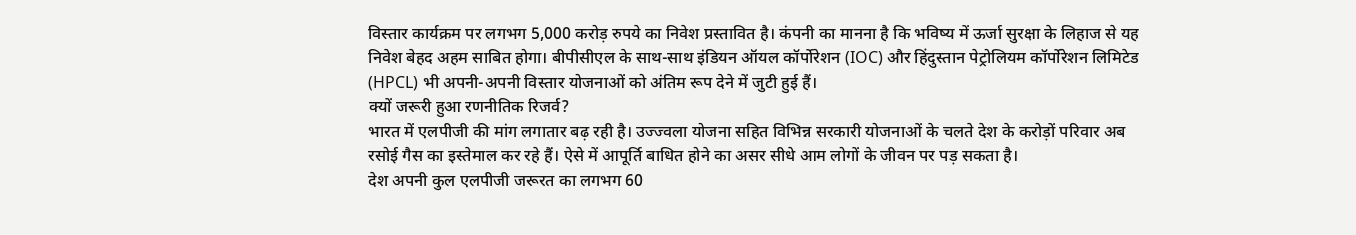विस्तार कार्यक्रम पर लगभग 5,000 करोड़ रुपये का निवेश प्रस्तावित है। कंपनी का मानना है कि भविष्य में ऊर्जा सुरक्षा के लिहाज से यह निवेश बेहद अहम साबित होगा। बीपीसीएल के साथ-साथ इंडियन ऑयल कॉर्पोरेशन (IOC) और हिंदुस्तान पेट्रोलियम कॉर्पोरेशन लिमिटेड (HPCL) भी अपनी-अपनी विस्तार योजनाओं को अंतिम रूप देने में जुटी हुई हैं।
क्यों जरूरी हुआ रणनीतिक रिजर्व?
भारत में एलपीजी की मांग लगातार बढ़ रही है। उज्ज्वला योजना सहित विभिन्न सरकारी योजनाओं के चलते देश के करोड़ों परिवार अब रसोई गैस का इस्तेमाल कर रहे हैं। ऐसे में आपूर्ति बाधित होने का असर सीधे आम लोगों के जीवन पर पड़ सकता है।
देश अपनी कुल एलपीजी जरूरत का लगभग 60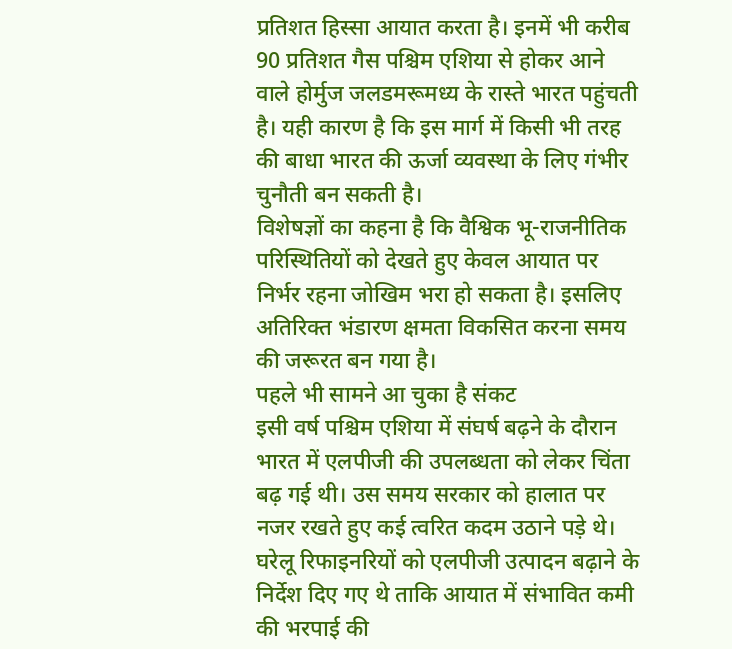प्रतिशत हिस्सा आयात करता है। इनमें भी करीब 90 प्रतिशत गैस पश्चिम एशिया से होकर आने वाले होर्मुज जलडमरूमध्य के रास्ते भारत पहुंचती है। यही कारण है कि इस मार्ग में किसी भी तरह की बाधा भारत की ऊर्जा व्यवस्था के लिए गंभीर चुनौती बन सकती है।
विशेषज्ञों का कहना है कि वैश्विक भू-राजनीतिक परिस्थितियों को देखते हुए केवल आयात पर निर्भर रहना जोखिम भरा हो सकता है। इसलिए अतिरिक्त भंडारण क्षमता विकसित करना समय की जरूरत बन गया है।
पहले भी सामने आ चुका है संकट
इसी वर्ष पश्चिम एशिया में संघर्ष बढ़ने के दौरान भारत में एलपीजी की उपलब्धता को लेकर चिंता बढ़ गई थी। उस समय सरकार को हालात पर नजर रखते हुए कई त्वरित कदम उठाने पड़े थे।
घरेलू रिफाइनरियों को एलपीजी उत्पादन बढ़ाने के निर्देश दिए गए थे ताकि आयात में संभावित कमी की भरपाई की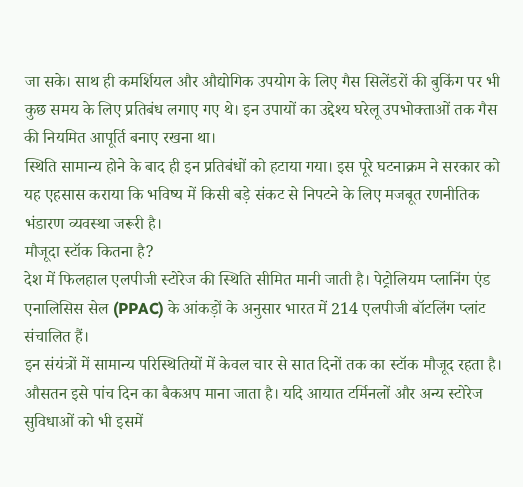जा सके। साथ ही कमर्शियल और औद्योगिक उपयोग के लिए गैस सिलेंडरों की बुकिंग पर भी कुछ समय के लिए प्रतिबंध लगाए गए थे। इन उपायों का उद्देश्य घरेलू उपभोक्ताओं तक गैस की नियमित आपूर्ति बनाए रखना था।
स्थिति सामान्य होने के बाद ही इन प्रतिबंधों को हटाया गया। इस पूरे घटनाक्रम ने सरकार को यह एहसास कराया कि भविष्य में किसी बड़े संकट से निपटने के लिए मजबूत रणनीतिक भंडारण व्यवस्था जरूरी है।
मौजूदा स्टॉक कितना है?
देश में फिलहाल एलपीजी स्टोरेज की स्थिति सीमित मानी जाती है। पेट्रोलियम प्लानिंग एंड एनालिसिस सेल (PPAC) के आंकड़ों के अनुसार भारत में 214 एलपीजी बॉटलिंग प्लांट संचालित हैं।
इन संयंत्रों में सामान्य परिस्थितियों में केवल चार से सात दिनों तक का स्टॉक मौजूद रहता है। औसतन इसे पांच दिन का बैकअप माना जाता है। यदि आयात टर्मिनलों और अन्य स्टोरेज सुविधाओं को भी इसमें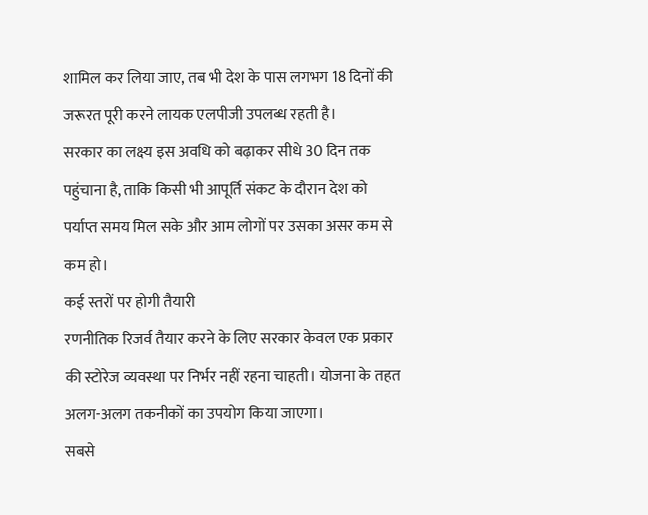शामिल कर लिया जाए, तब भी देश के पास लगभग 18 दिनों की जरूरत पूरी करने लायक एलपीजी उपलब्ध रहती है।
सरकार का लक्ष्य इस अवधि को बढ़ाकर सीधे 30 दिन तक पहुंचाना है, ताकि किसी भी आपूर्ति संकट के दौरान देश को पर्याप्त समय मिल सके और आम लोगों पर उसका असर कम से कम हो।
कई स्तरों पर होगी तैयारी
रणनीतिक रिजर्व तैयार करने के लिए सरकार केवल एक प्रकार की स्टोरेज व्यवस्था पर निर्भर नहीं रहना चाहती। योजना के तहत अलग-अलग तकनीकों का उपयोग किया जाएगा।
सबसे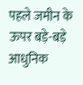पहले जमीन के ऊपर बड़े-बड़े आधुनिक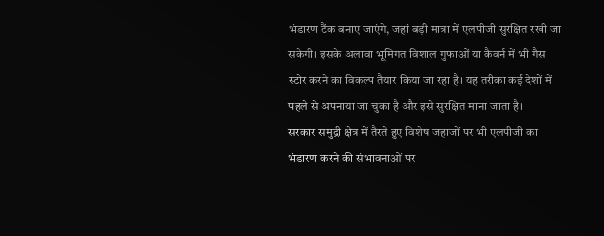भंडारण टैंक बनाए जाएंगे, जहां बड़ी मात्रा में एलपीजी सुरक्षित रखी जा सकेगी। इसके अलावा भूमिगत विशाल गुफाओं या कैवर्न में भी गैस स्टोर करने का विकल्प तैयार किया जा रहा है। यह तरीका कई देशों में पहले से अपनाया जा चुका है और इसे सुरक्षित माना जाता है।
सरकार समुद्री क्षेत्र में तैरते हुए विशेष जहाजों पर भी एलपीजी का भंडारण करने की संभावनाओं पर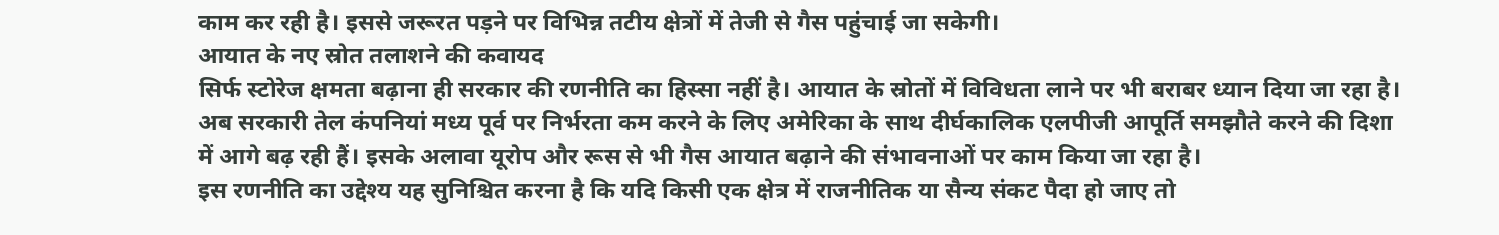काम कर रही है। इससे जरूरत पड़ने पर विभिन्न तटीय क्षेत्रों में तेजी से गैस पहुंचाई जा सकेगी।
आयात के नए स्रोत तलाशने की कवायद
सिर्फ स्टोरेज क्षमता बढ़ाना ही सरकार की रणनीति का हिस्सा नहीं है। आयात के स्रोतों में विविधता लाने पर भी बराबर ध्यान दिया जा रहा है।
अब सरकारी तेल कंपनियां मध्य पूर्व पर निर्भरता कम करने के लिए अमेरिका के साथ दीर्घकालिक एलपीजी आपूर्ति समझौते करने की दिशा में आगे बढ़ रही हैं। इसके अलावा यूरोप और रूस से भी गैस आयात बढ़ाने की संभावनाओं पर काम किया जा रहा है।
इस रणनीति का उद्देश्य यह सुनिश्चित करना है कि यदि किसी एक क्षेत्र में राजनीतिक या सैन्य संकट पैदा हो जाए तो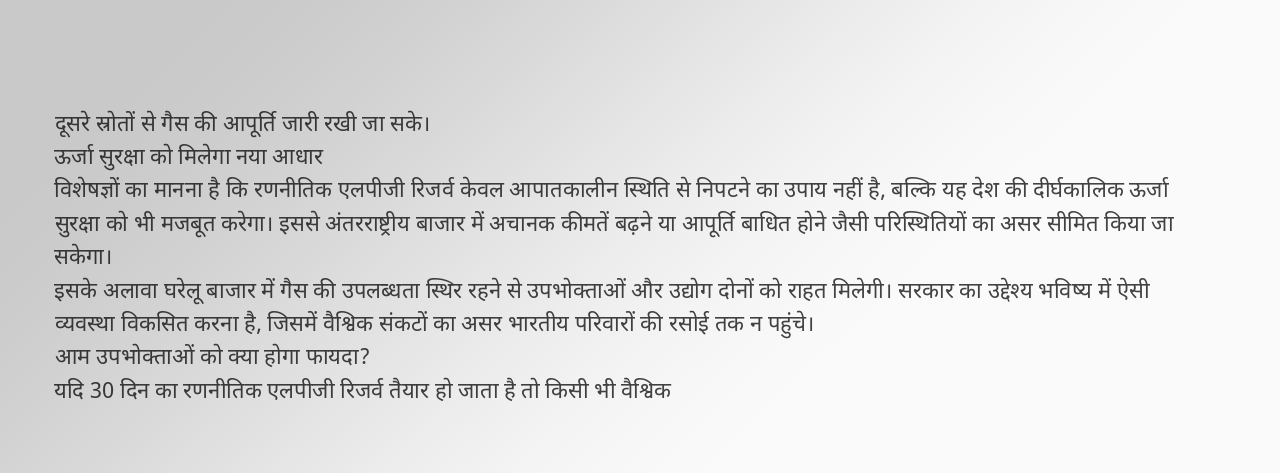दूसरे स्रोतों से गैस की आपूर्ति जारी रखी जा सके।
ऊर्जा सुरक्षा को मिलेगा नया आधार
विशेषज्ञों का मानना है कि रणनीतिक एलपीजी रिजर्व केवल आपातकालीन स्थिति से निपटने का उपाय नहीं है, बल्कि यह देश की दीर्घकालिक ऊर्जा सुरक्षा को भी मजबूत करेगा। इससे अंतरराष्ट्रीय बाजार में अचानक कीमतें बढ़ने या आपूर्ति बाधित होने जैसी परिस्थितियों का असर सीमित किया जा सकेगा।
इसके अलावा घरेलू बाजार में गैस की उपलब्धता स्थिर रहने से उपभोक्ताओं और उद्योग दोनों को राहत मिलेगी। सरकार का उद्देश्य भविष्य में ऐसी व्यवस्था विकसित करना है, जिसमें वैश्विक संकटों का असर भारतीय परिवारों की रसोई तक न पहुंचे।
आम उपभोक्ताओं को क्या होगा फायदा?
यदि 30 दिन का रणनीतिक एलपीजी रिजर्व तैयार हो जाता है तो किसी भी वैश्विक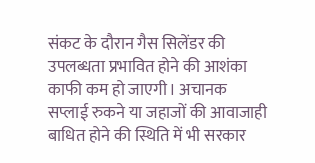संकट के दौरान गैस सिलेंडर की उपलब्धता प्रभावित होने की आशंका काफी कम हो जाएगी। अचानक सप्लाई रुकने या जहाजों की आवाजाही बाधित होने की स्थिति में भी सरकार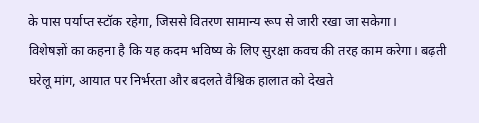के पास पर्याप्त स्टॉक रहेगा, जिससे वितरण सामान्य रूप से जारी रखा जा सकेगा।
विशेषज्ञों का कहना है कि यह कदम भविष्य के लिए सुरक्षा कवच की तरह काम करेगा। बढ़ती घरेलू मांग, आयात पर निर्भरता और बदलते वैश्विक हालात को देखते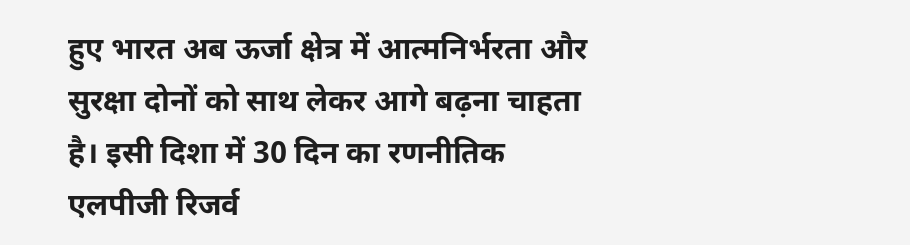हुए भारत अब ऊर्जा क्षेत्र में आत्मनिर्भरता और सुरक्षा दोनों को साथ लेकर आगे बढ़ना चाहता है। इसी दिशा में 30 दिन का रणनीतिक एलपीजी रिजर्व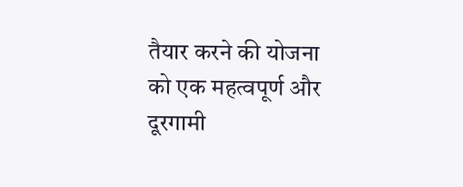तैयार करने की योजना को एक महत्वपूर्ण और दूरगामी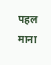पहल माना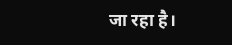जा रहा है।